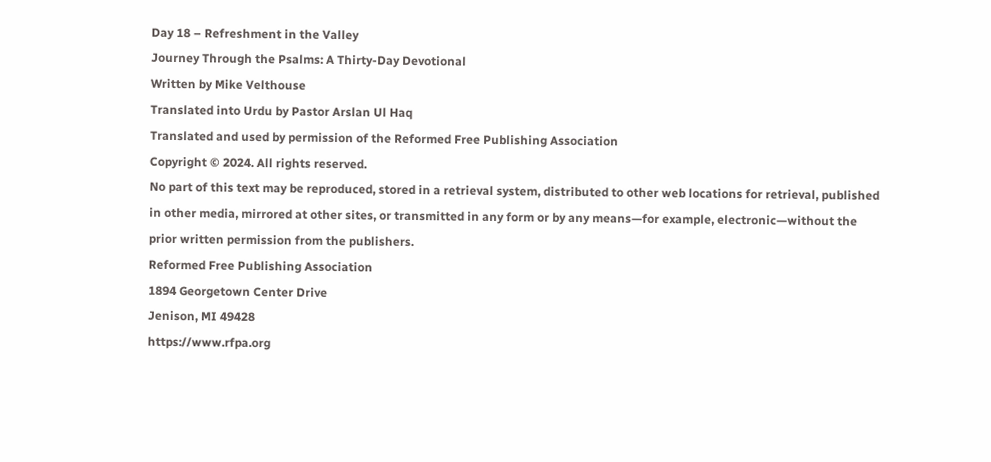Day 18 – Refreshment in the Valley
Journey Through the Psalms: A Thirty-Day Devotional
Written by Mike Velthouse
Translated into Urdu by Pastor Arslan Ul Haq
Translated and used by permission of the Reformed Free Publishing Association
Copyright © 2024. All rights reserved.
No part of this text may be reproduced, stored in a retrieval system, distributed to other web locations for retrieval, published in other media, mirrored at other sites, or transmitted in any form or by any means—for example, electronic—without the prior written permission from the publishers.
Reformed Free Publishing Association
1894 Georgetown Center Drive
Jenison, MI 49428
https://www.rfpa.org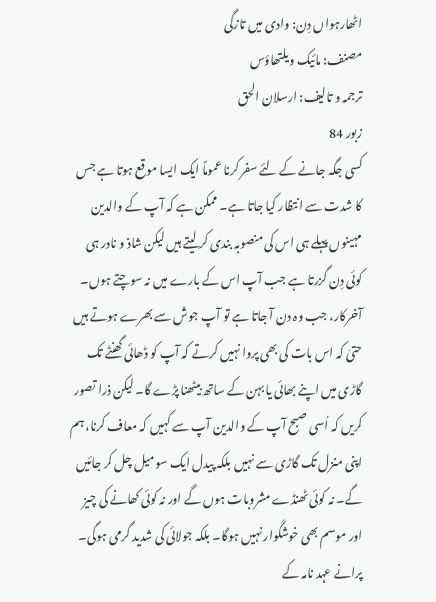اٹھارہواں دِن: وادی میں تازگی
مصنف: مائیک ویلتھاؤس
ترجمہ و تالیف: ارسلان الحق
زبور 84
کسی جگہ جانے کے لئے سفر کرنا عموماً ایک ایسا موقع ہوتا ہے جس کا شدت سے انتظار کیا جاتا ہے۔ ممکن ہے کہ آپ کے والدین مہینوں پہلے ہی اس کی منصوبہ بندی کر لیتے ہیں لیکن شاذ و نادر ہی کوئی دِن گزرتا ہے جب آپ اس کے بارے میں نہ سوچتے ہوں۔ آخرکار، جب وہ دن آ جاتا ہے تو آپ جوش سے بھرے ہوتے ہیں حتیٰ کہ اس بات کی بھی پروا نہیں کرتے کہ آپ کو ڈھائی گھنٹے تک گاڑی میں اپنے بھائی یا بہن کے ساتھ بیٹھنا پڑے گا۔ لیکن ذرا تصور کریں کہ اُسی صبح آپ کے والدین آپ سے کہیں کہ معاف کرنا، ہم اپنی منزل تک گاڑی سے نہیں بلکہ پیدل ایک سو میل چل کر جائیں گے۔ نہ کوئی ٹھنڈے مشروبات ہوں گے اور نہ کوئی کھانے کی چیز اور موسم بھی خوشگوار نہیں ہوگا۔ بلکہ جولائی کی شدید گرمی ہوگی۔
پرانے عہد نامہ کے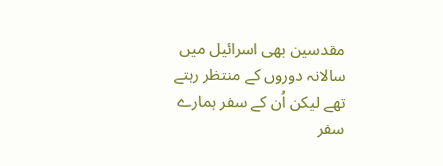مقدسین بھی اسرائیل میں سالانہ دوروں کے منتظر رہتے تھے لیکن اُن کے سفر ہمارے سفر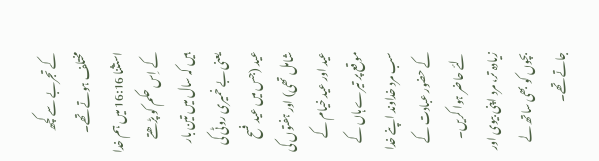کے تجربے سے کچھ مختلف ہوتے تھے۔ استثنا 16:16 میں ہم خدا کے اِس حکم کو پڑھتے ہیں کہ سال میں تین بار یعنی بے خمیری روٹی کی عید (جس میں عید فسح شامل تھی) اور ہفتوں کی عید اور عید خیام کے موقع پر تیرے ہاں کے سب مرد خداوند اپنے خدا کے حضور عبادت کے لئے حاضر ہوا کریں۔ زیادہ تر، مرد اپنی بیوی اور بچوں کو بھی ساتھ لے جاتے تھے۔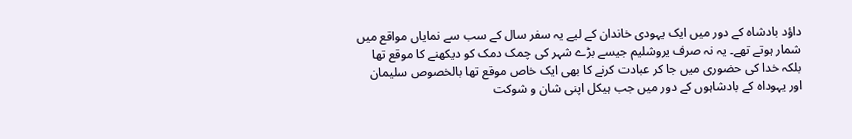داؤد بادشاہ کے دور میں ایک یہودی خاندان کے لیے یہ سفر سال کے سب سے نمایاں مواقع میں شمار ہوتے تھے۔ یہ نہ صرف یروشلیم جیسے بڑے شہر کی چمک دمک کو دیکھنے کا موقع تھا بلکہ خدا کی حضوری میں جا کر عبادت کرنے کا بھی ایک خاص موقع تھا بالخصوص سلیمان اور یہوداہ کے بادشاہوں کے دور میں جب ہیکل اپنی شان و شوکت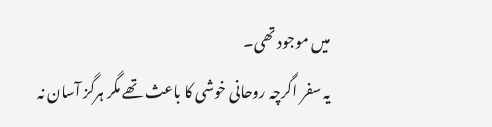میں موجود تھی۔
یہ سفر اگرچہ روحانی خوشی کا باعث تھے مگر ہرگز آسان نہ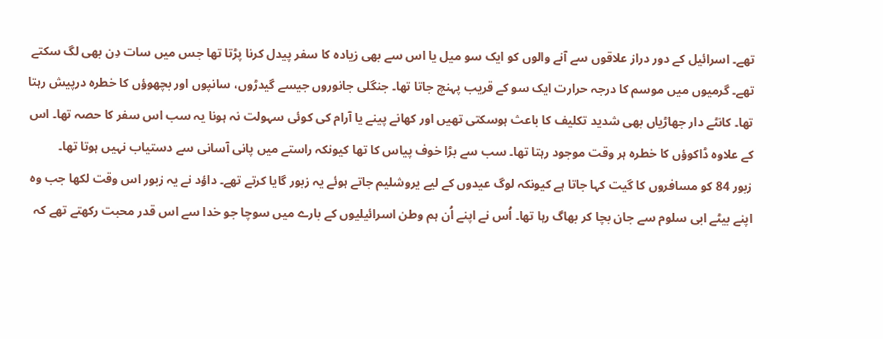تھے۔ اسرائیل کے دور دراز علاقوں سے آنے والوں کو ایک سو میل یا اس سے بھی زیادہ کا سفر پیدل کرنا پڑتا تھا جس میں سات دِن بھی لگ سکتے تھے۔ گرمیوں میں موسم کا درجہ حرارت ایک سو کے قریب پہنچ جاتا تھا۔ جنگلی جانوروں جیسے گیدڑوں، سانپوں اور بچھوؤں کا خطرہ درپیش رہتا تھا۔ کانٹے دار جھاڑیاں بھی شدید تکلیف کا باعث ہوسکتی تھیں اور کھانے پینے یا آرام کی کوئی سہولت نہ ہونا یہ سب اس سفر کا حصہ تھا۔ اس کے علاوہ ڈاکوؤں کا خطرہ ہر وقت موجود رہتا تھا۔ سب سے بڑا خوف پیاس کا تھا کیونکہ راستے میں پانی آسانی سے دستیاب نہیں ہوتا تھا۔
زبور 84 کو مسافروں کا گیت کہا جاتا ہے کیونکہ لوگ عیدوں کے لیے یروشلیم جاتے ہوئے یہ زبور گایا کرتے تھے۔ داؤد نے یہ زبور اس وقت لکھا جب وہ اپنے بیٹے ابی سلوم سے جان بچا کر بھاگ رہا تھا۔ اُس نے اپنے اُن ہم وطن اسرائیلیوں کے بارے میں سوچا جو خدا سے اس قدر محبت رکھتے تھے کہ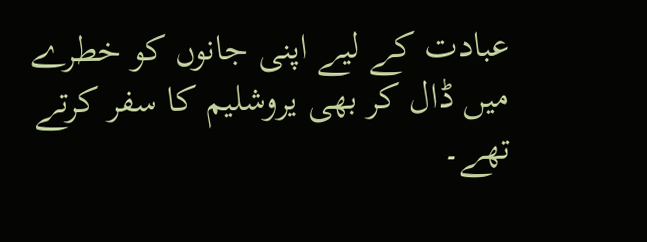عبادت کے لیے اپنی جانوں کو خطرے میں ڈال کر بھی یروشلیم کا سفر کرتے تھے۔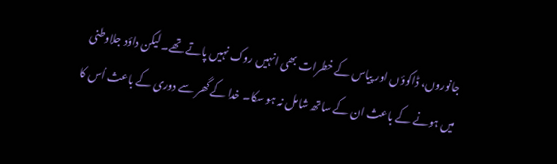جانوروں، ڈاکوؤں اور پیاس کے خطرات بھی انہیں روک نہیں پاتے تھے۔ لیکن داؤد جلاوطنی میں ہونے کے باعث ان کے ساتھ شامل نہ ہو سکا۔ خدا کے گھر سے دوری کے باعث اُس کا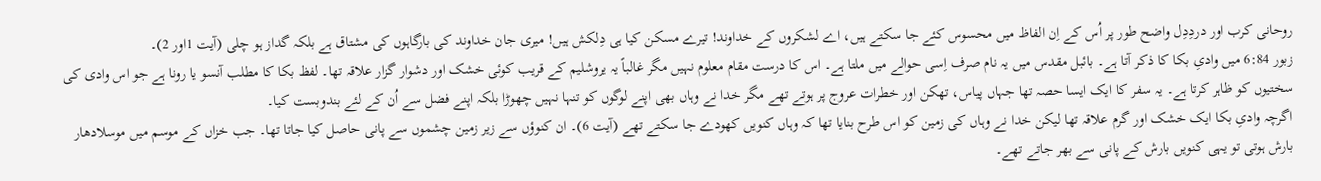روحانی کرب اور دردِدِل واضح طور پر اُس کے اِن الفاظ میں محسوس کئے جا سکتے ہیں، اے لشکروں کے خداوند! تیرے مسکن کیا ہی دِلکش ہیں! میری جان خداوند کی بارگاہوں کی مشتاق ہے بلکہ گداز ہو چلی (آیت 1اور 2)۔
زبور 6:84 میں وادیِ بکا کا ذکر آتا ہے۔ بائبل مقدس میں یہ نام صرف اِسی حوالے میں ملتا ہے۔ اس کا درست مقام معلوم نہیں مگر غالباً یہ یروشلیم کے قریب کوئی خشک اور دشوار گزار علاقہ تھا۔ لفظ بکا کا مطلب آنسو یا رونا ہے جو اس وادی کی سختیوں کو ظاہر کرتا ہے۔ یہ سفر کا ایک ایسا حصہ تھا جہاں پیاس، تھکن اور خطرات عروج پر ہوتے تھے مگر خدا نے وہاں بھی اپنے لوگوں کو تنہا نہیں چھوڑا بلکہ اپنے فضل سے اُن کے لئے بندوبست کیا۔
اگرچہ وادیِ بکا ایک خشک اور گرم علاقہ تھا لیکن خدا نے وہاں کی زمین کو اس طرح بنایا تھا کہ وہاں کنویں کھودے جا سکتے تھے (آیت 6)۔ ان کنوؤں سے زیر زمین چشموں سے پانی حاصل کیا جاتا تھا۔ جب خزاں کے موسم میں موسلادھار بارش ہوتی تو یہی کنویں بارش کے پانی سے بھر جاتے تھے۔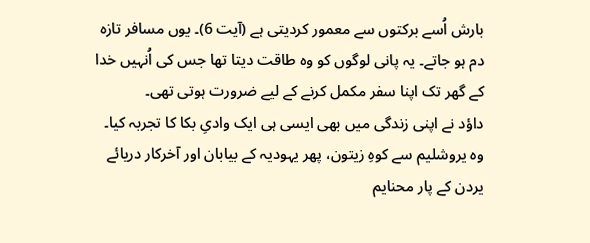بارش اُسے برکتوں سے معمور کردیتی ہے (آیت 6)۔ یوں مسافر تازہ دم ہو جاتے۔ یہ پانی لوگوں کو وہ طاقت دیتا تھا جس کی اُنہیں خدا کے گھر تک اپنا سفر مکمل کرنے کے لیے ضرورت ہوتی تھی۔
داؤد نے اپنی زندگی میں بھی ایسی ہی ایک وادیِ بکا کا تجربہ کیا۔ وہ یروشلیم سے کوہِ زیتون، پھر یہودیہ کے بیابان اور آخرکار دریائے یردن کے پار محنایم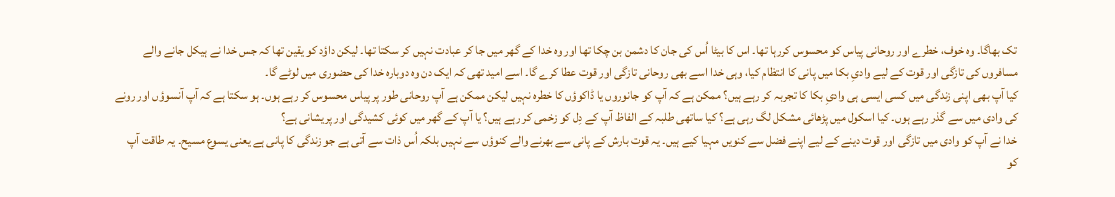تک بھاگا۔ وہ خوف، خطرے اور روحانی پیاس کو محسوس کررہا تھا۔ اس کا بیٹا اُس کی جان کا دشمن بن چکا تھا اور وہ خدا کے گھر میں جا کر عبادت نہیں کر سکتا تھا۔ لیکن داؤد کو یقین تھا کہ جس خدا نے ہیکل جانے والے مسافروں کی تازگی اور قوت کے لیے وادیِ بکا میں پانی کا انتظام کیا، وہی خدا اسے بھی روحانی تازگی اور قوت عطا کرے گا۔ اسے امید تھی کہ ایک دن وہ دوبارہ خدا کی حضوری میں لوٹے گا۔
کیا آپ بھی اپنی زندگی میں کسی ایسی ہی وادیِ بکا کا تجربہ کر رہے ہیں؟ ممکن ہے کہ آپ کو جانوروں یا ڈاکوؤں کا خطرہ نہیں لیکن ممکن ہے آپ روحانی طور پر پیاس محسوس کر رہے ہوں۔ ہو سکتا ہے کہ آپ آنسوؤں اور رونے کی وادی میں سے گذر رہے ہوں۔ کیا اسکول میں پڑھائی مشکل لگ رہی ہے؟ کیا ساتھی طلبہ کے الفاظ آپ کے دِل کو زخمی کر رہے ہیں؟ یا آپ کے گھر میں کوئی کشیدگی اور پریشانی ہے؟
خدا نے آپ کو وادی میں تازگی اور قوت دینے کے لیے اپنے فضل سے کنویں مہیا کیے ہیں۔ یہ قوت بارش کے پانی سے بھرنے والے کنوؤں سے نہیں بلکہ اُس ذات سے آتی ہے جو زندگی کا پانی ہے یعنی یسوع مسیح۔ یہ طاقت آپ کو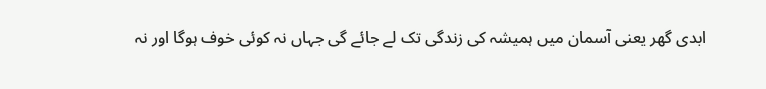ابدی گھر یعنی آسمان میں ہمیشہ کی زندگی تک لے جائے گی جہاں نہ کوئی خوف ہوگا اور نہ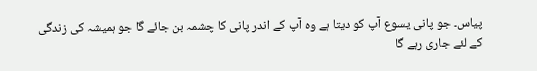پیاس۔ جو پانی یسوع آپ کو دیتا ہے وہ آپ کے اندر پانی کا چشمہ بن جائے گا جو ہمیشہ کی زندگی کے لئے جاری رہے گا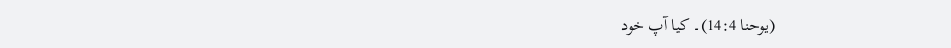(یوحنا 14:4)۔ کیا آپ خود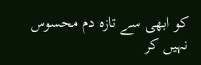کو ابھی سے تازہ دم محسوس نہیں کر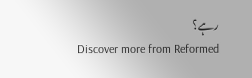رہے؟
Discover more from Reformed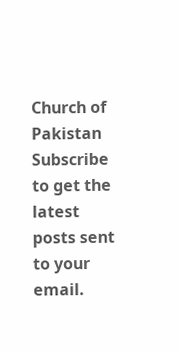Church of Pakistan
Subscribe to get the latest posts sent to your email.